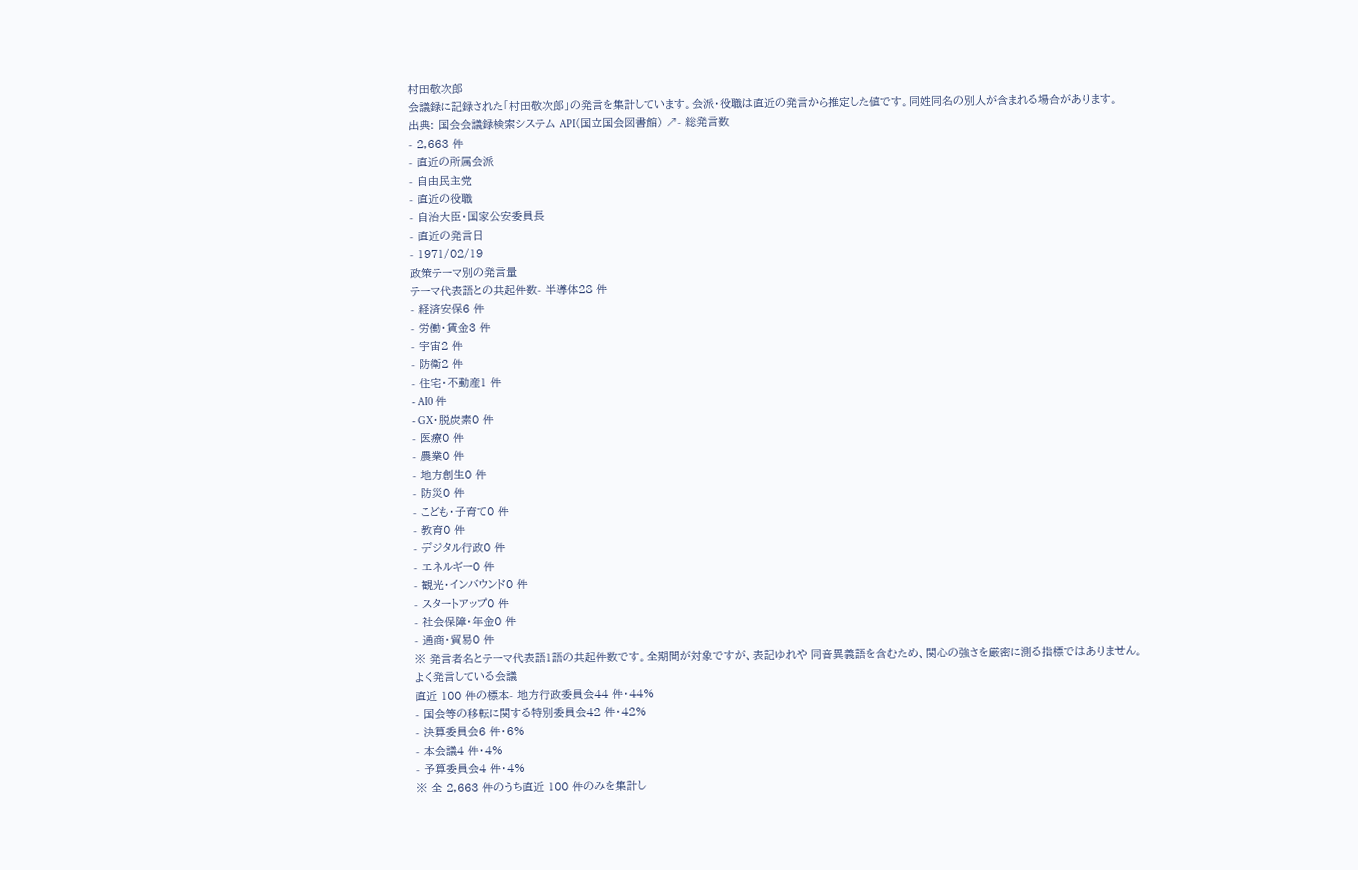村田敬次郎
会議録に記録された「村田敬次郎」の発言を集計しています。会派・役職は直近の発言から推定した値です。同姓同名の別人が含まれる場合があります。
出典: 国会会議録検索システム API(国立国会図書館) ↗- 総発言数
- 2,663 件
- 直近の所属会派
- 自由民主党
- 直近の役職
- 自治大臣・国家公安委員長
- 直近の発言日
- 1971/02/19
政策テーマ別の発言量
テーマ代表語との共起件数- 半導体28 件
- 経済安保6 件
- 労働・賃金3 件
- 宇宙2 件
- 防衛2 件
- 住宅・不動産1 件
- AI0 件
- GX・脱炭素0 件
- 医療0 件
- 農業0 件
- 地方創生0 件
- 防災0 件
- こども・子育て0 件
- 教育0 件
- デジタル行政0 件
- エネルギー0 件
- 観光・インバウンド0 件
- スタートアップ0 件
- 社会保障・年金0 件
- 通商・貿易0 件
※ 発言者名とテーマ代表語1語の共起件数です。全期間が対象ですが、表記ゆれや 同音異義語を含むため、関心の強さを厳密に測る指標ではありません。
よく発言している会議
直近 100 件の標本- 地方行政委員会44 件・44%
- 国会等の移転に関する特別委員会42 件・42%
- 決算委員会6 件・6%
- 本会議4 件・4%
- 予算委員会4 件・4%
※ 全 2,663 件のうち直近 100 件のみを集計し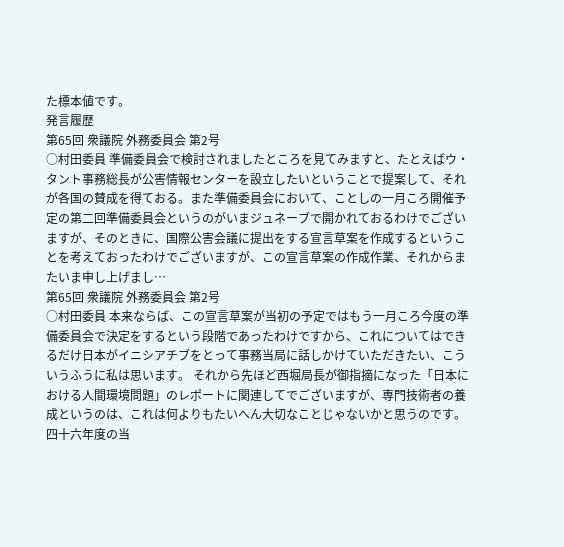た標本値です。
発言履歴
第65回 衆議院 外務委員会 第2号
○村田委員 準備委員会で検討されましたところを見てみますと、たとえばウ・タント事務総長が公害情報センターを設立したいということで提案して、それが各国の賛成を得ておる。また準備委員会において、ことしの一月ころ開催予定の第二回準備委員会というのがいまジュネーブで開かれておるわけでございますが、そのときに、国際公害会議に提出をする宣言草案を作成するということを考えておったわけでございますが、この宣言草案の作成作業、それからまたいま申し上げまし…
第65回 衆議院 外務委員会 第2号
○村田委員 本来ならば、この宣言草案が当初の予定ではもう一月ころ今度の準備委員会で決定をするという段階であったわけですから、これについてはできるだけ日本がイニシアチブをとって事務当局に話しかけていただきたい、こういうふうに私は思います。 それから先ほど西堀局長が御指摘になった「日本における人間環境問題」のレポートに関連してでございますが、専門技術者の養成というのは、これは何よりもたいへん大切なことじゃないかと思うのです。四十六年度の当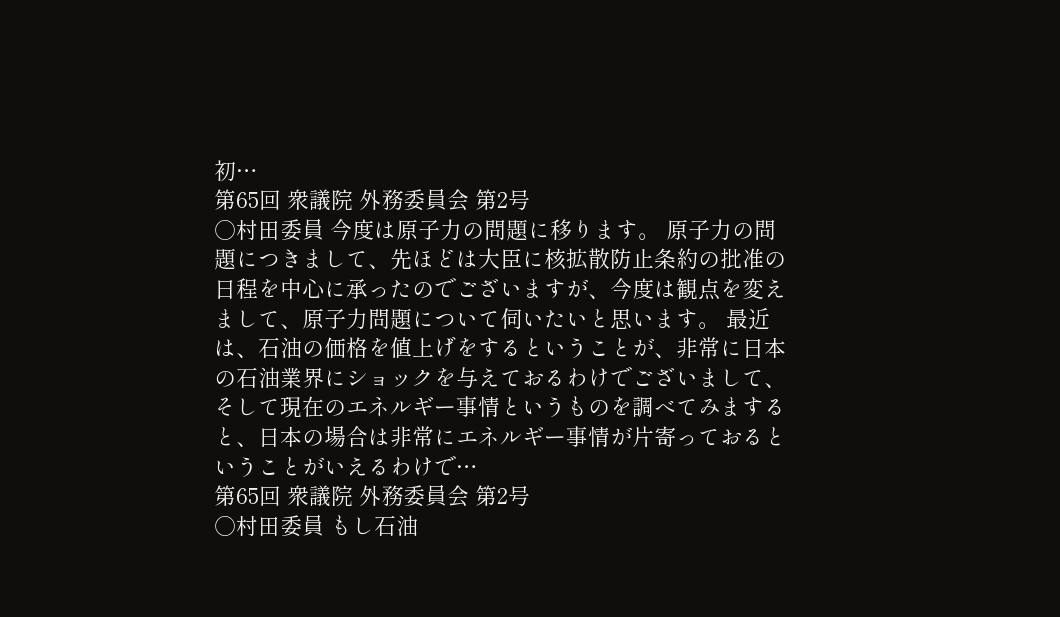初…
第65回 衆議院 外務委員会 第2号
○村田委員 今度は原子力の問題に移ります。 原子力の問題につきまして、先ほどは大臣に核拡散防止条約の批准の日程を中心に承ったのでございますが、今度は観点を変えまして、原子力問題について伺いたいと思います。 最近は、石油の価格を値上げをするということが、非常に日本の石油業界にショックを与えておるわけでございまして、そして現在のエネルギー事情というものを調べてみますると、日本の場合は非常にエネルギー事情が片寄っておるということがいえるわけで…
第65回 衆議院 外務委員会 第2号
○村田委員 もし石油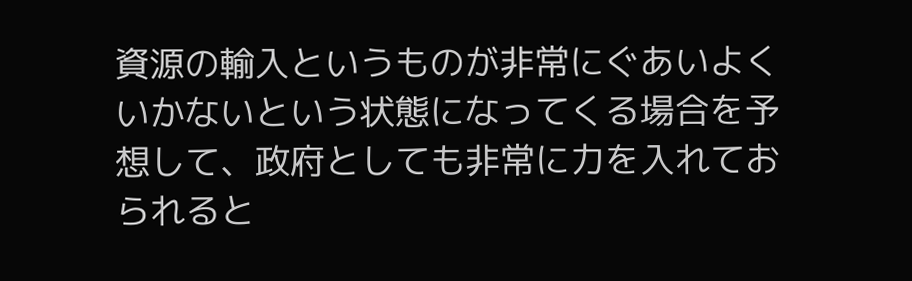資源の輸入というものが非常にぐあいよくいかないという状態になってくる場合を予想して、政府としても非常に力を入れておられると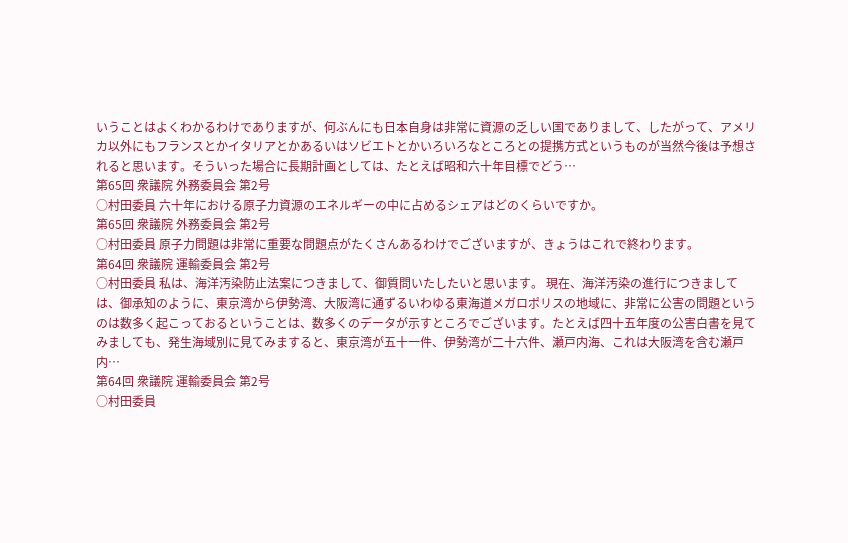いうことはよくわかるわけでありますが、何ぶんにも日本自身は非常に資源の乏しい国でありまして、したがって、アメリカ以外にもフランスとかイタリアとかあるいはソビエトとかいろいろなところとの提携方式というものが当然今後は予想されると思います。そういった場合に長期計画としては、たとえば昭和六十年目標でどう…
第65回 衆議院 外務委員会 第2号
○村田委員 六十年における原子力資源のエネルギーの中に占めるシェアはどのくらいですか。
第65回 衆議院 外務委員会 第2号
○村田委員 原子力問題は非常に重要な問題点がたくさんあるわけでございますが、きょうはこれで終わります。
第64回 衆議院 運輸委員会 第2号
○村田委員 私は、海洋汚染防止法案につきまして、御質問いたしたいと思います。 現在、海洋汚染の進行につきましては、御承知のように、東京湾から伊勢湾、大阪湾に通ずるいわゆる東海道メガロポリスの地域に、非常に公害の問題というのは数多く起こっておるということは、数多くのデータが示すところでございます。たとえば四十五年度の公害白書を見てみましても、発生海域別に見てみますると、東京湾が五十一件、伊勢湾が二十六件、瀬戸内海、これは大阪湾を含む瀬戸内…
第64回 衆議院 運輸委員会 第2号
○村田委員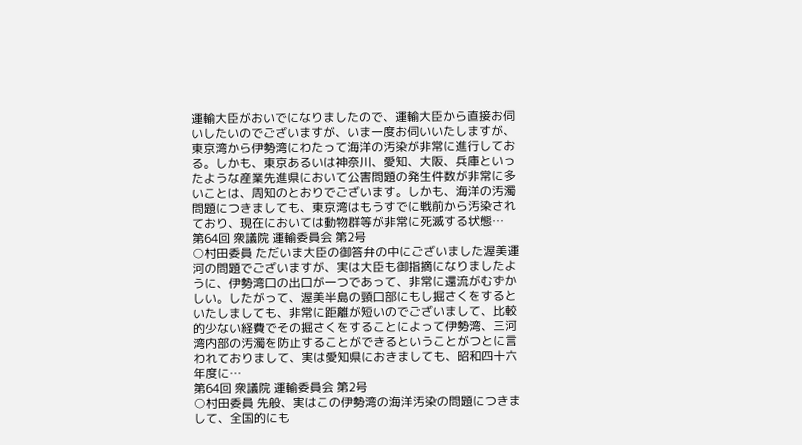運輸大臣がおいでになりましたので、運輸大臣から直接お伺いしたいのでございますが、いま一度お伺いいたしますが、東京湾から伊勢湾にわたって海洋の汚染が非常に進行しておる。しかも、東京あるいは神奈川、愛知、大阪、兵庫といったような産業先進県において公害問題の発生件数が非常に多いことは、周知のとおりでございます。しかも、海洋の汚濁問題につきましても、東京湾はもうすでに戦前から汚染されており、現在においては動物群等が非常に死滅する状態…
第64回 衆議院 運輸委員会 第2号
○村田委員 ただいま大臣の御答弁の中にございました渥美運河の問題でございますが、実は大臣も御指摘になりましたように、伊勢湾口の出口が一つであって、非常に還流がむずかしい。したがって、渥美半島の頸口部にもし掘さくをするといたしましても、非常に距離が短いのでございまして、比較的少ない経費でその掘さくをすることによって伊勢湾、三河湾内部の汚濁を防止することができるということがつとに言われておりまして、実は愛知県におきましても、昭和四十六年度に…
第64回 衆議院 運輸委員会 第2号
○村田委員 先般、実はこの伊勢湾の海洋汚染の問題につきまして、全国的にも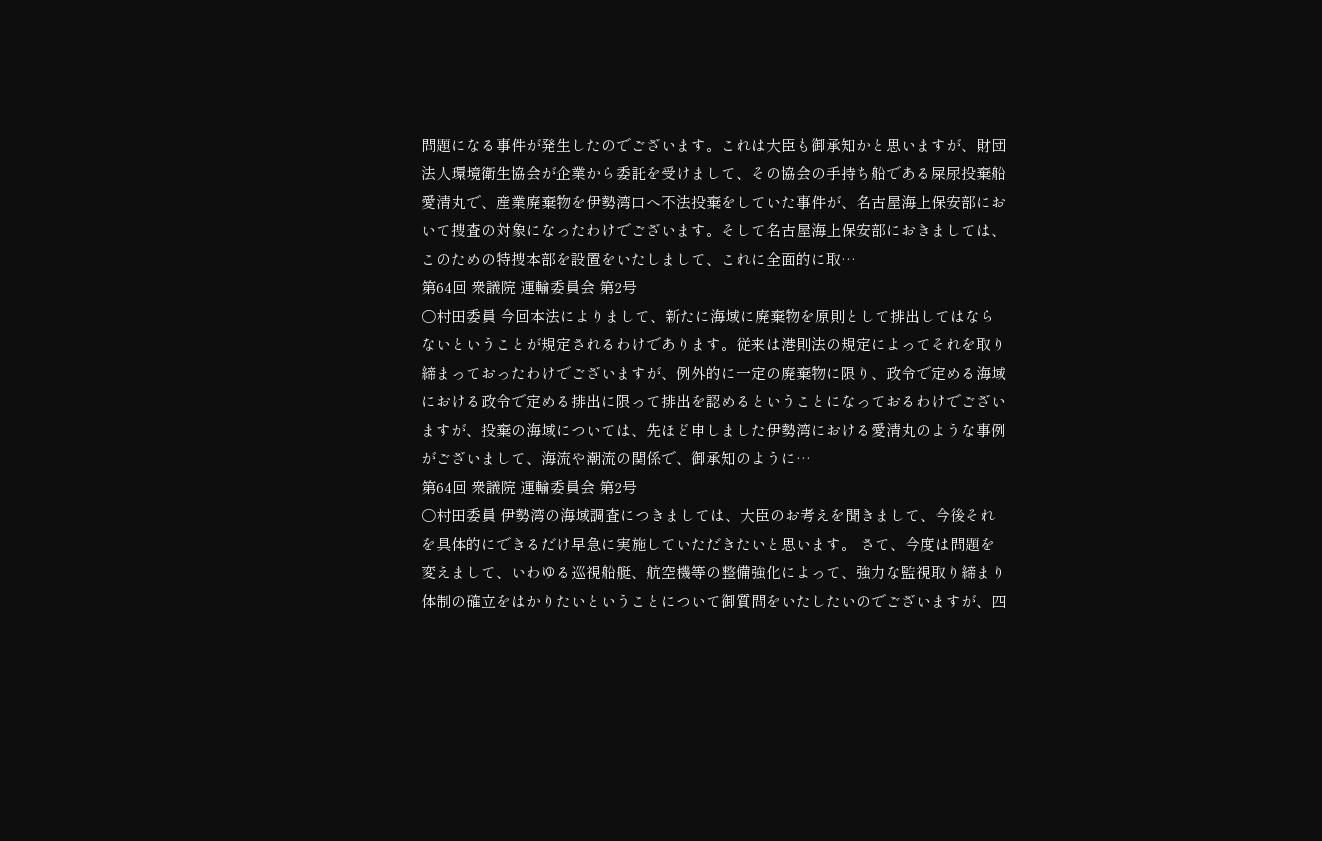問題になる事件が発生したのでございます。これは大臣も御承知かと思いますが、財団法人環境衛生協会が企業から委託を受けまして、その協会の手持ち船である屎尿投棄船愛清丸で、産業廃棄物を伊勢湾口へ不法投棄をしていた事件が、名古屋海上保安部において捜査の対象になったわけでございます。そして名古屋海上保安部におきましては、このための特捜本部を設置をいたしまして、これに全面的に取…
第64回 衆議院 運輸委員会 第2号
○村田委員 今回本法によりまして、新たに海域に廃棄物を原則として排出してはならないということが規定されるわけであります。従来は港則法の規定によってそれを取り締まっておったわけでございますが、例外的に一定の廃棄物に限り、政令で定める海域における政令で定める排出に限って排出を認めるということになっておるわけでございますが、投棄の海域については、先ほど申しました伊勢湾における愛清丸のような事例がございまして、海流や潮流の関係で、御承知のように…
第64回 衆議院 運輸委員会 第2号
○村田委員 伊勢湾の海域調査につきましては、大臣のお考えを聞きまして、今後それを具体的にできるだけ早急に実施していただきたいと思います。 さて、今度は問題を変えまして、いわゆる巡視船艇、航空機等の整備強化によって、強力な監視取り締まり体制の確立をはかりたいということについて御質問をいたしたいのでございますが、四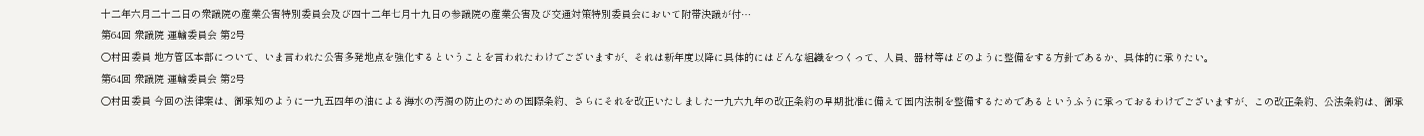十二年六月二十二日の衆議院の産業公害特別委員会及び四十二年七月十九日の参議院の産業公害及び交通対策特別委員会において附帯決議が付…
第64回 衆議院 運輸委員会 第2号
○村田委員 地方管区本部について、いま言われた公害多発地点を強化するということを言われたわけでございますが、それは新年度以降に具体的にはどんな組織をつくって、人員、器材等はどのように整備をする方針であるか、具体的に承りたい。
第64回 衆議院 運輸委員会 第2号
○村田委員 今回の法律案は、御承知のように一九五四年の油による海水の汚濁の防止のための国際条約、さらにそれを改正いたしました一九六九年の改正条約の早期批准に備えて国内法制を整備するためであるというふうに承っておるわけでございますが、この改正条約、公法条約は、御承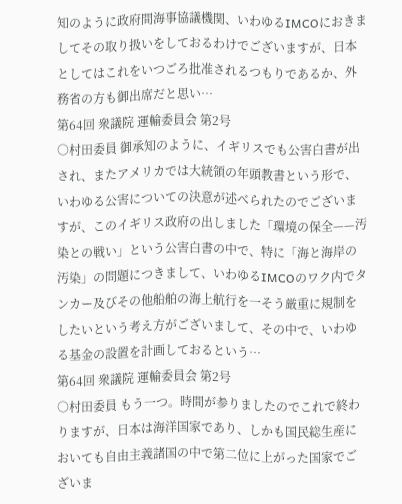知のように政府間海事協議機関、いわゆるIMCOにおきましてその取り扱いをしておるわけでございますが、日本としてはこれをいつごろ批准されるつもりであるか、外務省の方も御出席だと思い…
第64回 衆議院 運輸委員会 第2号
○村田委員 御承知のように、イギリスでも公害白書が出され、またアメリカでは大統領の年頭教書という形で、いわゆる公害についての決意が述べられたのでございますが、このイギリス政府の出しました「環境の保全——汚染との戦い」という公害白書の中で、特に「海と海岸の汚染」の問題につきまして、いわゆるIMCOのワク内でタンカー及びその他船舶の海上航行を一そう厳重に規制をしたいという考え方がございまして、その中で、いわゆる基金の設置を計画しておるという…
第64回 衆議院 運輸委員会 第2号
○村田委員 もう一つ。時間が参りましたのでこれで終わりますが、日本は海洋国家であり、しかも国民総生産においても自由主義諸国の中で第二位に上がった国家でございま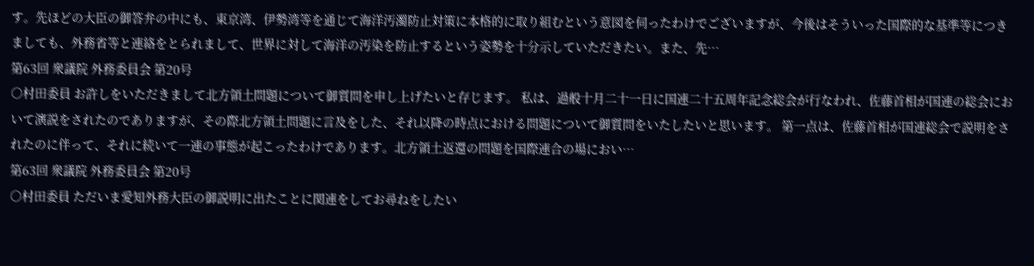す。先ほどの大臣の御答弁の中にも、東京湾、伊勢湾等を通じて海洋汚濁防止対策に本格的に取り組むという意図を伺ったわけでございますが、今後はそういった国際的な基準等につきましても、外務省等と連絡をとられまして、世界に対して海洋の汚染を防止するという姿勢を十分示していただきたい。また、先…
第63回 衆議院 外務委員会 第20号
○村田委員 お許しをいただきまして北方領土問題について御質問を申し上げたいと存じます。 私は、過般十月二十一日に国連二十五周年記念総会が行なわれ、佐藤首相が国連の総会において演説をされたのでありますが、その際北方領土問題に言及をした、それ以降の時点における問題について御質問をいたしたいと思います。 第一点は、佐藤首相が国連総会で説明をされたのに伴って、それに続いて一連の事態が起こったわけであります。北方領土返還の問題を国際連合の場におい…
第63回 衆議院 外務委員会 第20号
○村田委員 ただいま愛知外務大臣の御説明に出たことに関連をしてお尋ねをしたい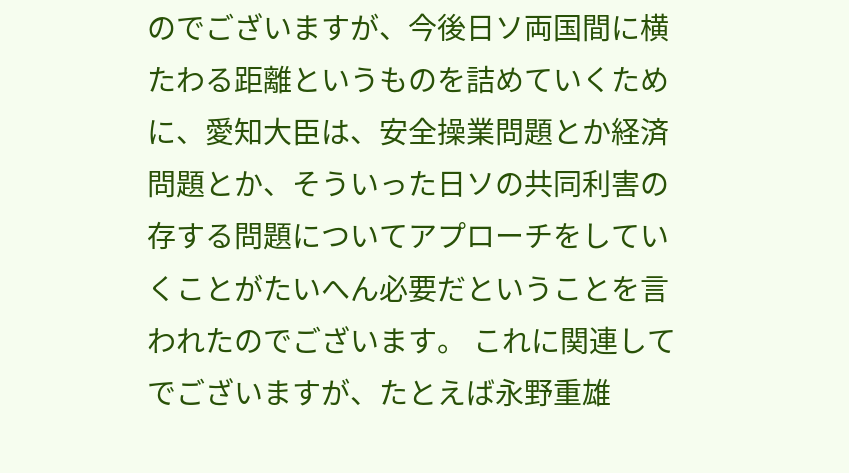のでございますが、今後日ソ両国間に横たわる距離というものを詰めていくために、愛知大臣は、安全操業問題とか経済問題とか、そういった日ソの共同利害の存する問題についてアプローチをしていくことがたいへん必要だということを言われたのでございます。 これに関連してでございますが、たとえば永野重雄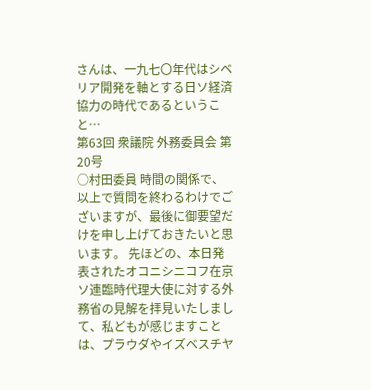さんは、一九七〇年代はシベリア開発を軸とする日ソ経済協力の時代であるということ…
第63回 衆議院 外務委員会 第20号
○村田委員 時間の関係で、以上で質問を終わるわけでございますが、最後に御要望だけを申し上げておきたいと思います。 先ほどの、本日発表されたオコニシニコフ在京ソ連臨時代理大使に対する外務省の見解を拝見いたしまして、私どもが感じますことは、プラウダやイズベスチヤ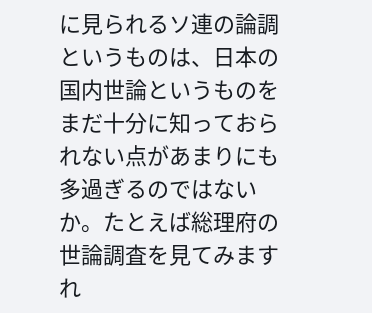に見られるソ連の論調というものは、日本の国内世論というものをまだ十分に知っておられない点があまりにも多過ぎるのではないか。たとえば総理府の世論調査を見てみますれ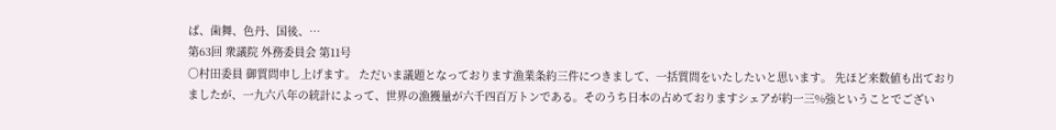ば、歯舞、色丹、国後、…
第63回 衆議院 外務委員会 第11号
○村田委員 御質問申し上げます。 ただいま議題となっております漁業条約三件につきまして、一括質問をいたしたいと思います。 先ほど来数値も出ておりましたが、一九六八年の統計によって、世界の漁獲量が六千四百万トンである。そのうち日本の占めておりますシェアが約一三%強ということでござい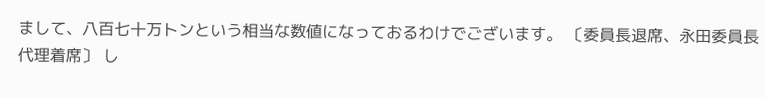まして、八百七十万トンという相当な数値になっておるわけでございます。 〔委員長退席、永田委員長代理着席〕 し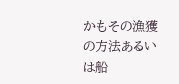かもその漁獲の方法あるいは船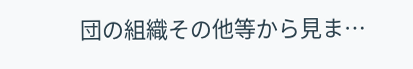団の組織その他等から見ま…